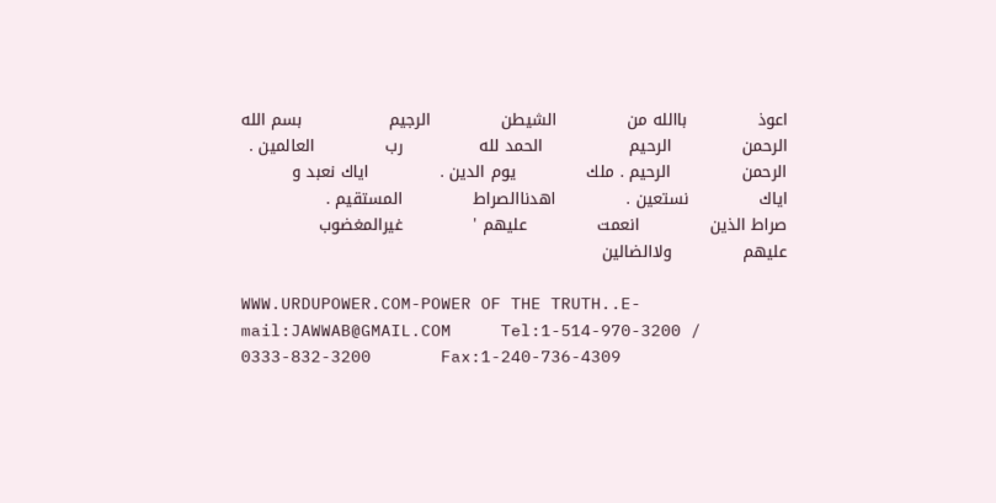اعوذ             باالله من             الشيطن             الرجيم                بسم الله             الرحمن             الرحيم                الحمد لله              رب             العالمين .             الرحمن             الرحيم . ملك             يوم الدين .             اياك نعبد و             اياك             نستعين .             اهدناالصراط             المستقيم .             صراط الذين             انعمت             عليهم '             غيرالمغضوب             عليهم             ولاالضالين

WWW.URDUPOWER.COM-POWER OF THE TRUTH..E-mail:JAWWAB@GMAIL.COM     Tel:1-514-970-3200 / 0333-832-3200       Fax:1-240-736-4309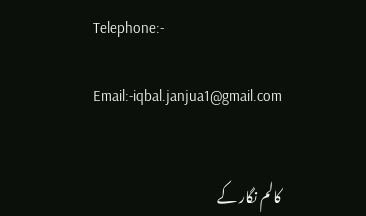Telephone:-

Email:-iqbal.janjua1@gmail.com


کالم نگار کے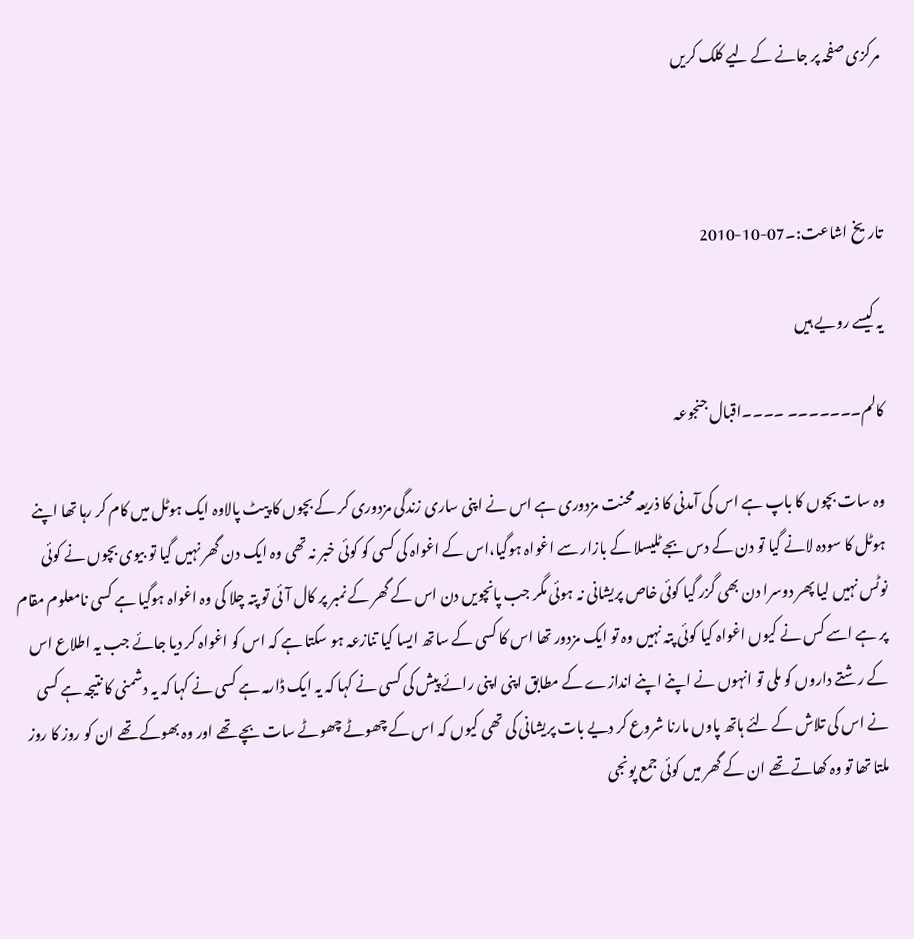مرکزی صفحہ پر جانے کے لیے کلک کریں



تاریخ اشاعت:۔07-10-2010

یہ کیسے رویے ہیں

کالم۔۔۔۔۔۔۔ ۔۔۔۔اقبال جنجوعہ

وہ سات بچوں کا باپ ہے اس کی آمدنی کا ذریعہ محنت مزدوری ہے اس نے اپنی ساری زندگی مزدوری کر کے بچوں کا پیٹ پالاوہ ایک ہوٹل میں کام کر رہا تھا اپنے ہوٹل کا سودہ لانے گیا تو دن کے دس بجے ٹلیسلا کے بازار سے اغواہ ہوگیا،اس کے اغواہ کی کسی کو کوئی خبر نہ تھی وہ ایک دن گھر نہیں گیا تو بیوی بچوں نے کوئی نوٹس نہیں لیا پھر دوسرا دن بھی گزر گیا کوئی خاص پریشانی نہ ہوئی مگر جب پانچویں دن اس کے گھر کے نمبر پر کال آئی تو پتہ چلا کی وہ اغواہ ہوگیا ہے کسی نامعلوم مقام پر ہے اسے کس نے کیوں اغواہ کیا کوئی پتہ نہیں وہ تو ایک مزدور تھا اس کا کسی کے ساتھ ایسا کیا تنازعہ ہو سکتا ہے کہ اس کو اغواہ کر دیا جائے جب یہ اطلاع اس کے رشتے داروں کو ملی تو انہوں نے اپنے اپنے اندازے کے مطابق اپنی اپنی رائے پیش کی کسی نے کہا کہ یہ ایک ڈارمہ ہے کسی نے کہا کہ یہ دشمنی کا نتیجہ ہے کسی نے اس کی تلاش کے لئے ہاتھ پاوں مارنا شروع کر دیے بات پریشانی کی تھی کیوں کہ اس کے چھوٹے چھوٹے سات بچے تھے اور وہ بھوکے تھے ان کو روز کا روز ملتا تھا تو وہ کھاتے تھے ان کے گھر میں کوئی جمع پونجی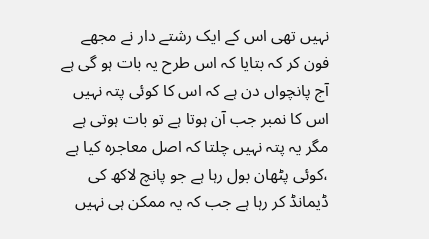نہیں تھی اس کے ایک رشتے دار نے مجھے فون کر کہ بتایا کہ اس طرح یہ بات ہو گی ہے آج پانچواں دن ہے کہ اس کا کوئی پتہ نہیں اس کا نمبر جب آن ہوتا ہے تو بات ہوتی ہے مگر یہ پتہ نہیں چلتا کہ اصل معاجرہ کیا ہے ،کوئی پٹھان بول رہا ہے جو پانچ لاکھ کی ڈیمانڈ کر رہا ہے جب کہ یہ ممکن ہی نہیں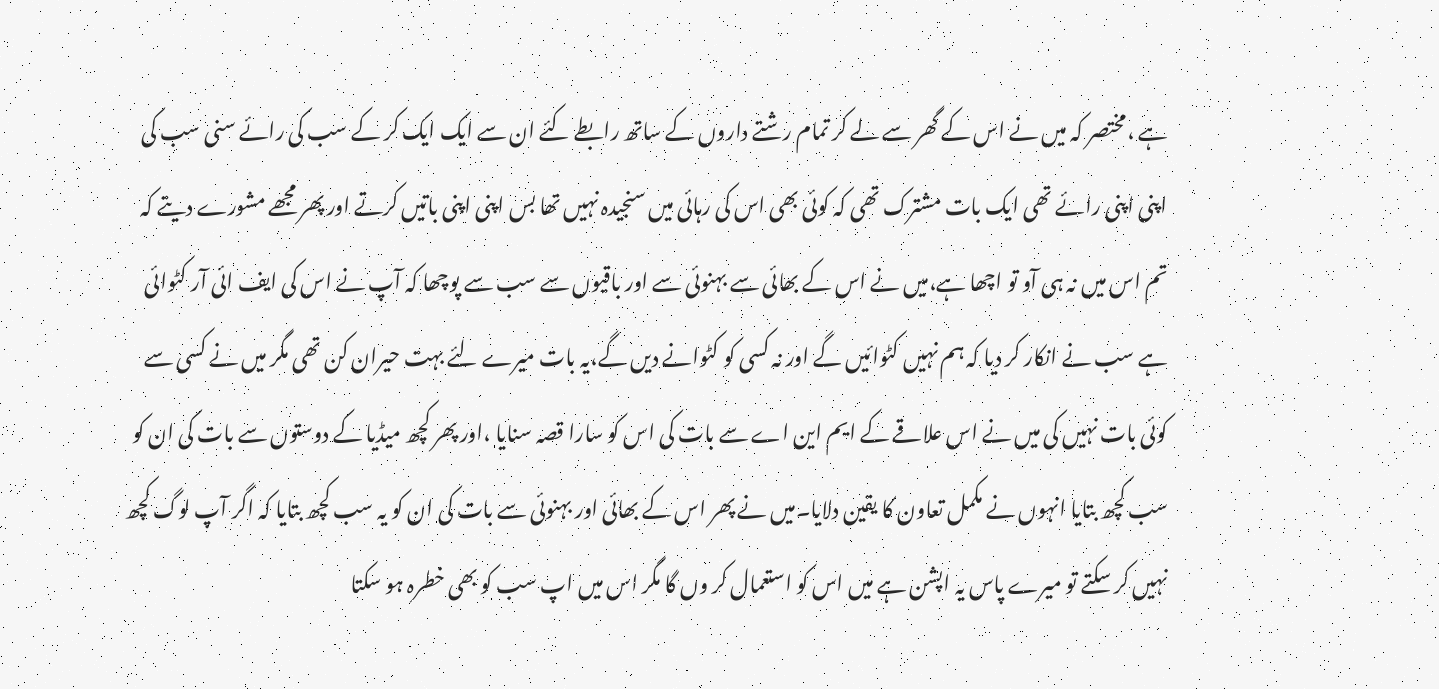ہے ،مختصر کہ میں نے اس کے گھر سے لے کر تمام رشتے داروں کے ساتھ رابطے کئے ان سے ایک ایک کر کے سب کی رائے سنی سب کی اپنی اپنی رائے تھی ایک بات مشترک تھی کہ کوئی بھی اس کی رہائی میں سنجیدہ نہیں تھا بس اپنی اپنی باتیں کرتے اور پھر مجھے مشورے دیتے کہ تم اس میں نہ ہی آو تو اچھا ہے،میں نے اس کے بھائی سے بہنوئی سے اور باقیوں سے سب سے پوچھا کہ آپ نے اس کی ایف ائی آر کٹوائی ہے سب نے انکار کر دیا کہ ہم نہیں کٹوائیں گے اور نہ کسی کو کٹوانے دیں گے،یہ بات میرے لئے بہت حیران کن تھی مگر میں نے کسی سے کوئی بات نہیں کی میں نے اس علاقے کے ایم این اے سے بات کی اس کو سارا قصہ سنایا ،اور پھر کچھ میڈیا کے دوستوں سے بات کی ان کو سب کچھ بتایا انہوں نے مکمل تعاون کا یقین دلایا۔میں نے پھر اس کے بھائی اور بہنوئی سے بات کی ان کو یہ سب کچھ بتایا کہ اگر آپ لوگ کچھ نہیں کر سکتے تو میرے پاس یہ اپشن ہے میں اس کو استعمال کر وں گا مگر اس میں اپ سب کو بھی خطرہ ہو سکتا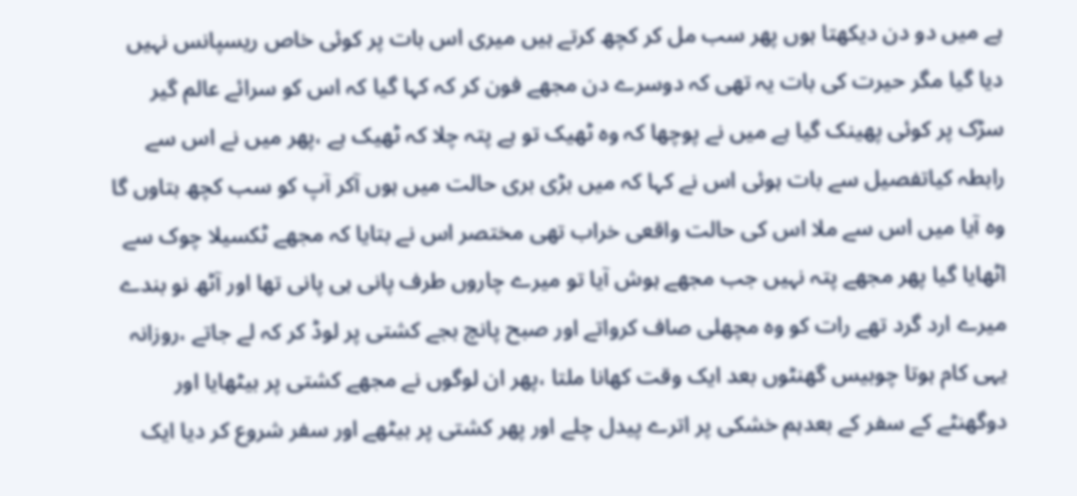ہے میں دو دن دیکھتا ہوں پھر سب مل کر کچھ کرتے ہیں میری اس بات پر کوئی خاص ریسپانس نہیں دیا گیا مگر حیرت کی بات یہ تھی کہ دوسرے دن مجھے فون کر کہ کہا گیا کہ اس کو سرائے عالم گیر سڑک پر کوئی پھینک گیا ہے میں نے پوچھا کہ وہ ٹھیک تو ہے پتہ چلا کہ ٹھیک ہے ،پھر میں نے اس سے رابطہ کیاتفصیل سے بات ہوئی اس نے کہا کہ میں بڑی بری حالت میں ہوں آکر آپ کو سب کچھ بتاوں گا وہ آیا میں اس سے ملا اس کی حالت واقعی خراب تھی مختصر اس نے بتایا کہ مجھے ٹکسیلا چوک سے اٹھایا گیا پھر مجھے پتہ نہیں جب مجھے ہوش آیا تو میرے چاروں طرف پانی ہی پانی تھا اور آٹھ نو بندے میرے ارد گرد تھے رات کو وہ مچھلی صاف کرواتے اور صبح پانچ بجے کشتی پر لوڈ کر کہ لے جاتے ،روزانہ یہی کام ہوتا چوبیس گھنٹوں بعد ایک وقت کھانا ملتا ،پھر ان لوگوں نے مجھے کشتی پر بیٹھایا اور دوگھنٹے کے سفر کے بعدہم خشکی پر اترے پیدل چلے اور پھر کشتی پر بیٹھے اور سفر شروع کر دیا ایک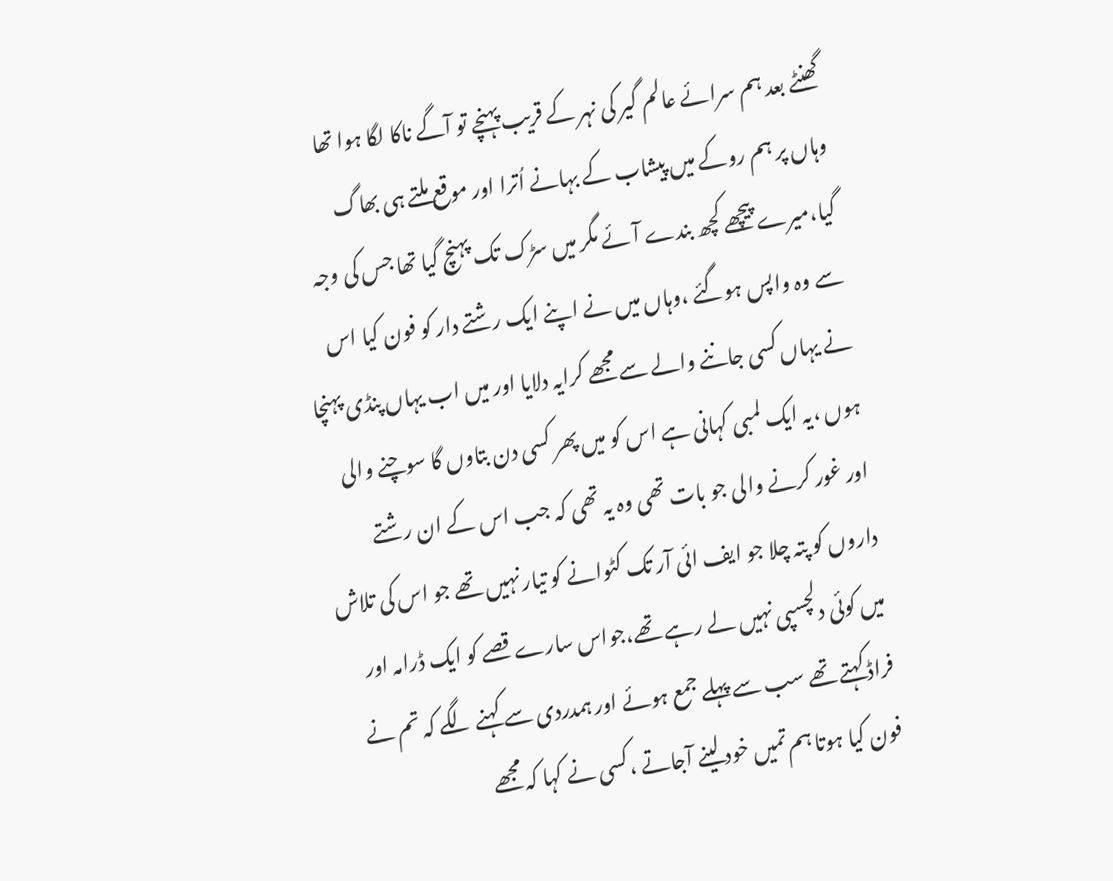گھنٹے بعد ہم سرائے عالم گیر کی نہر کے قریب پہنچے تو آگے ناکا لگا ہوا تھا وہاں پر ہم روکے میں پیشاب کے بہانے اُترا اور موقع ملتے ہی بھاگ گیا،میرے پیچھے کچھ بندے آئے مگر میں سڑک تک پہنچ گیا تھا جس کی وجہ سے وہ واپس ہوگئے ،وہاں میں نے اپنے ایک رشتے دار کو فون کیا اس نے یہاں کسی جاننے والے سے مجھے کرایہ دلایا اور میں اب یہاں پنڈی پہنچا ہوں ،یہ ایک لمبی کہانی ہے اس کو میں پھر کسی دن بتاوں گا سوچنے والی اور غور کرنے والی جو بات تھی وہ یہ تھی کہ جب اس کے ان رشتے داروں کو پتہ چلا جو ایف ائی آر تک کٹوانے کو تیار نہیں تھے جو اس کی تلاش میں کوئی دلچسپی نہیں لے رہے تھے،جواس سارے قصے کو ایک ڈرامہ اور فراڈ کہتے تھے سب سے پہلے جمع ہوئے اور ہمدردی سے کہنے لگے کہ تم نے فون کیا ہوتا ہم تمیں خود لینے آجاتے ،کسی نے کہا کہ مجھے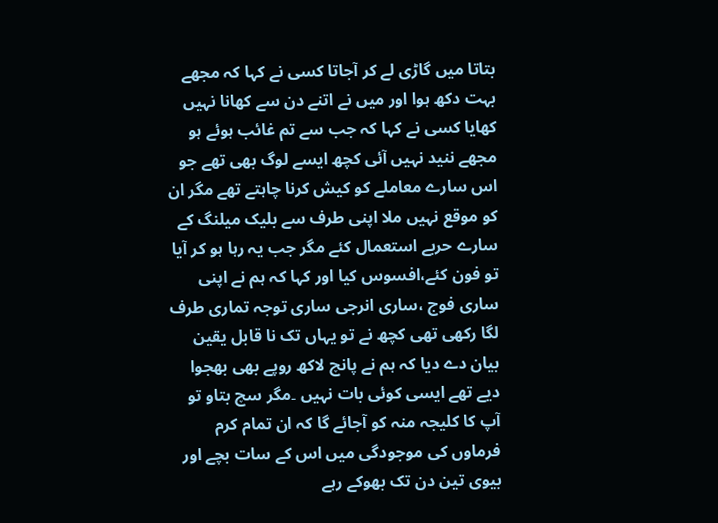بتاتا میں گاڑی لے کر آجاتا کسی نے کہا کہ مجھے بہت دکھ ہوا اور میں نے اتنے دن سے کھانا نہیں کھایا کسی نے کہا کہ جب سے تم غائب ہوئے ہو مجھے ننید نہیں آئی کچھ ایسے لوگ بھی تھے جو اس سارے معاملے کو کیش کرنا چاہتے تھے مگر ان کو موقع نہیں ملا اپنی طرف سے بلیک میلنگ کے سارے حربے استعمال کئے مگر جب یہ رہا ہو کر آیا تو فون کئے،افسوس کیا اور کہا کہ ہم نے اپنی ساری فوج ،ساری انرجی ساری توجہ تماری طرف لگا رکھی تھی کچھ نے تو یہاں تک نا قابل یقین بیان دے دیا کہ ہم نے پانچ لاکھ روپے بھی بھجوا دیے تھے ایسی کوئی بات نہیں ۔مگر سچ بتاو تو آپ کا کلیجہ منہ کو آجائے گا کہ ان تمام کرم فرماوں کی موجودگی میں اس کے سات بچے اور بیوی تین دن تک بھوکے رہے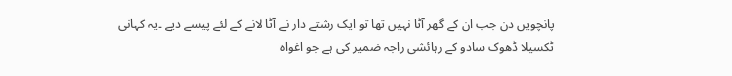پانچویں دن جب ان کے گھر آٹا نہیں تھا تو ایک رشتے دار نے آٹا لانے کے لئے پیسے دیے ۔یہ کہانی ٹکسیلا ڈھوک سادو کے رہائشی راجہ ضمیر کی ہے جو اغواہ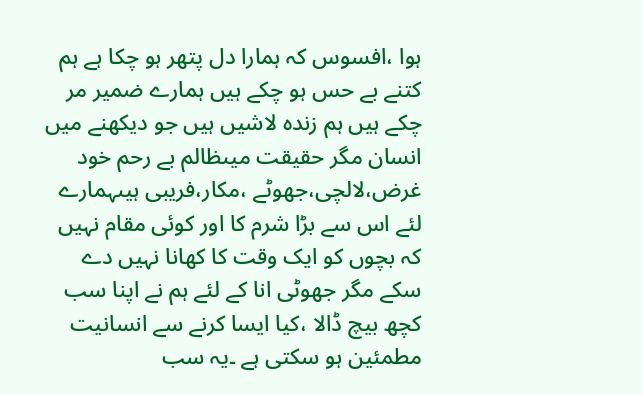ہوا ،افسوس کہ ہمارا دل پتھر ہو چکا ہے ہم کتنے بے حس ہو چکے ہیں ہمارے ضمیر مر چکے ہیں ہم زندہ لاشیں ہیں جو دیکھنے میں انسان مگر حقیقت میںظالم بے رحم خود غرض،لالچی،جھوٹے ،مکار،فریبی ہیںہمارے لئے اس سے بڑا شرم کا اور کوئی مقام نہیں کہ بچوں کو ایک وقت کا کھانا نہیں دے سکے مگر جھوٹی انا کے لئے ہم نے اپنا سب کچھ بیچ ڈالا ،کیا ایسا کرنے سے انسانیت مطمئین ہو سکتی ہے ۔یہ سب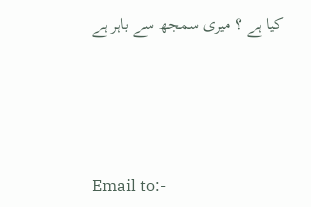کیا ہے ؟ میری سمجھ سے باہر ہے




Email to:-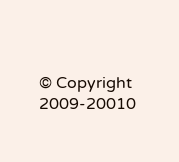© Copyright 2009-20010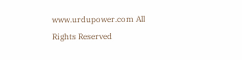www.urdupower.com All Rights Reserved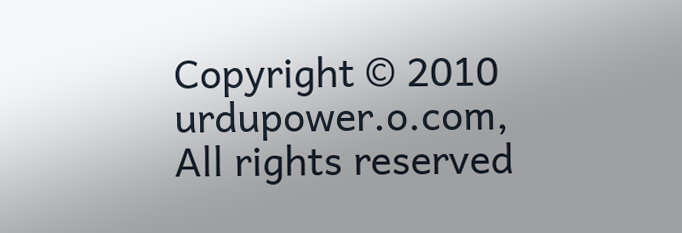Copyright © 2010 urdupower.o.com, All rights reserved